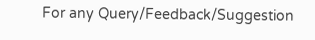For any Query/Feedback/Suggestion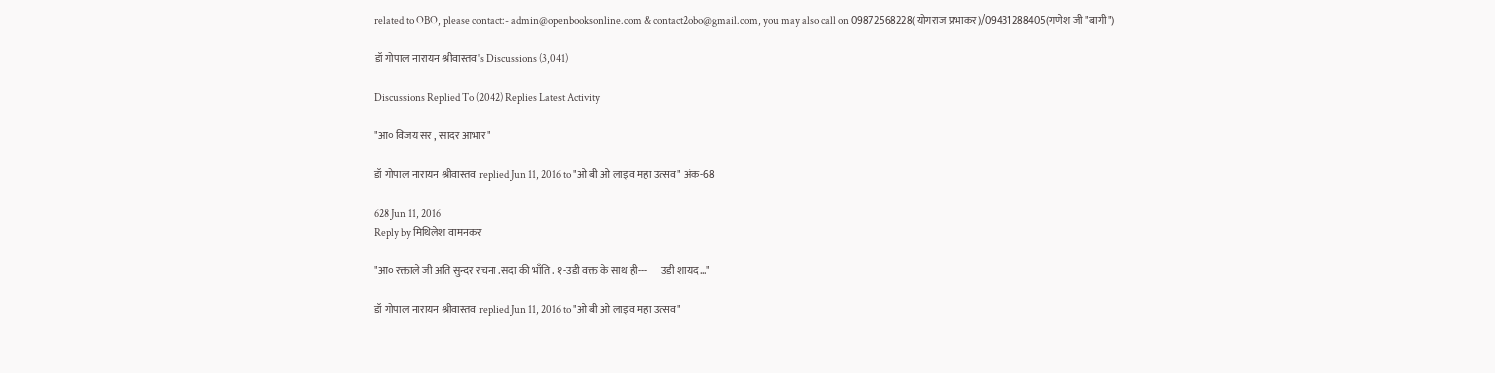related to OBO, please contact:- admin@openbooksonline.com & contact2obo@gmail.com, you may also call on 09872568228(योगराज प्रभाकर)/09431288405(गणेश जी "बागी")

डॉ गोपाल नारायन श्रीवास्तव's Discussions (3,041)

Discussions Replied To (2042) Replies Latest Activity

"आ० विजय सर , सादर आभार"

डॉ गोपाल नारायन श्रीवास्तव replied Jun 11, 2016 to "ओ बी ओ लाइव महा उत्सव" अंक-68

628 Jun 11, 2016
Reply by मिथिलेश वामनकर

"आ० रक्ताले जी अति सुन्दर रचना .सदा की भाँति . १-उडी वक्त के साथ ही---      उडी शायद…"

डॉ गोपाल नारायन श्रीवास्तव replied Jun 11, 2016 to "ओ बी ओ लाइव महा उत्सव"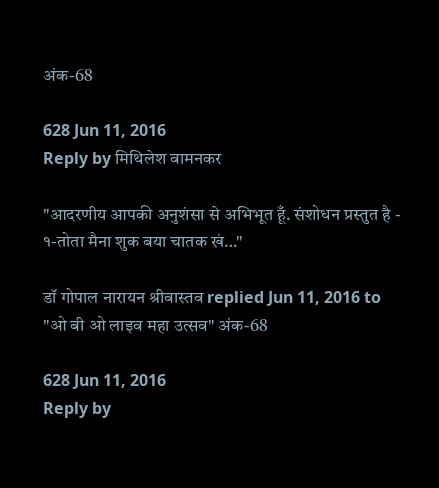अंक-68

628 Jun 11, 2016
Reply by मिथिलेश वामनकर

"आदरणीय आपकी अनुशंसा से अभिभूत हूँ. संशोधन प्रस्तुत है - १-तोता मैना शुक बया चातक खं…"

डॉ गोपाल नारायन श्रीवास्तव replied Jun 11, 2016 to "ओ बी ओ लाइव महा उत्सव" अंक-68

628 Jun 11, 2016
Reply by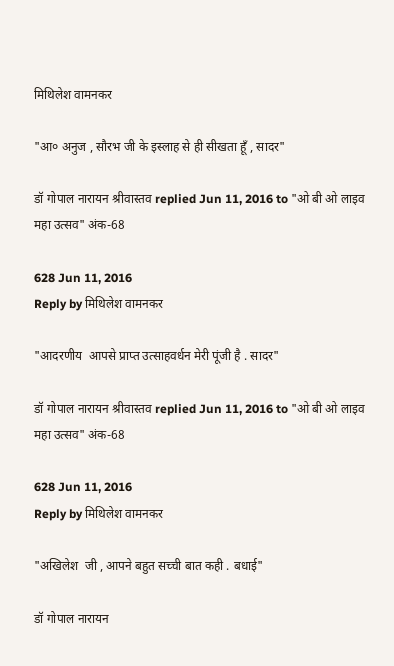मिथिलेश वामनकर

"आ० अनुज , सौरभ जी के इस्लाह से ही सीखता हूँ , सादर"

डॉ गोपाल नारायन श्रीवास्तव replied Jun 11, 2016 to "ओ बी ओ लाइव महा उत्सव" अंक-68

628 Jun 11, 2016
Reply by मिथिलेश वामनकर

"आदरणीय  आपसे प्राप्त उत्साहवर्धन मेरी पूंजी है . सादर"

डॉ गोपाल नारायन श्रीवास्तव replied Jun 11, 2016 to "ओ बी ओ लाइव महा उत्सव" अंक-68

628 Jun 11, 2016
Reply by मिथिलेश वामनकर

"अखिलेश  जी , आपने बहुत सच्ची बात कही . बधाई"

डॉ गोपाल नारायन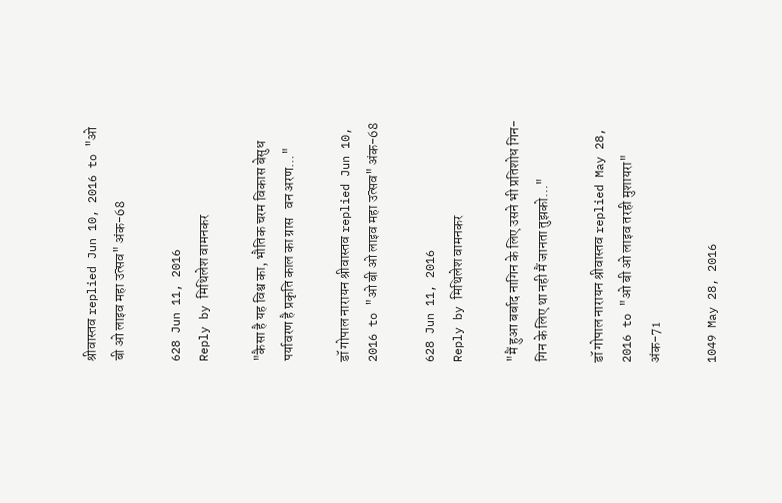श्रीवास्तव replied Jun 10, 2016 to "ओ बी ओ लाइव महा उत्सव" अंक-68

628 Jun 11, 2016
Reply by मिथिलेश वामनकर

"कैसा है यह विश्व का, भौतिक चरम विकास बेसुध पर्यावरण है प्रकृति काल का ग्रास   वन अरण…"

डॉ गोपाल नारायन श्रीवास्तव replied Jun 10, 2016 to "ओ बी ओ लाइव महा उत्सव" अंक-68

628 Jun 11, 2016
Reply by मिथिलेश वामनकर

"मैं हुआ बर्बाद नागिन के लिए उसने भी प्रतिशोध गिन-गिन के लिए था नही मैं जानता तुझको…"

डॉ गोपाल नारायन श्रीवास्तव replied May 28, 2016 to "ओ बी ओ लाइव तरही मुशायरा" अंक-71

1049 May 28, 2016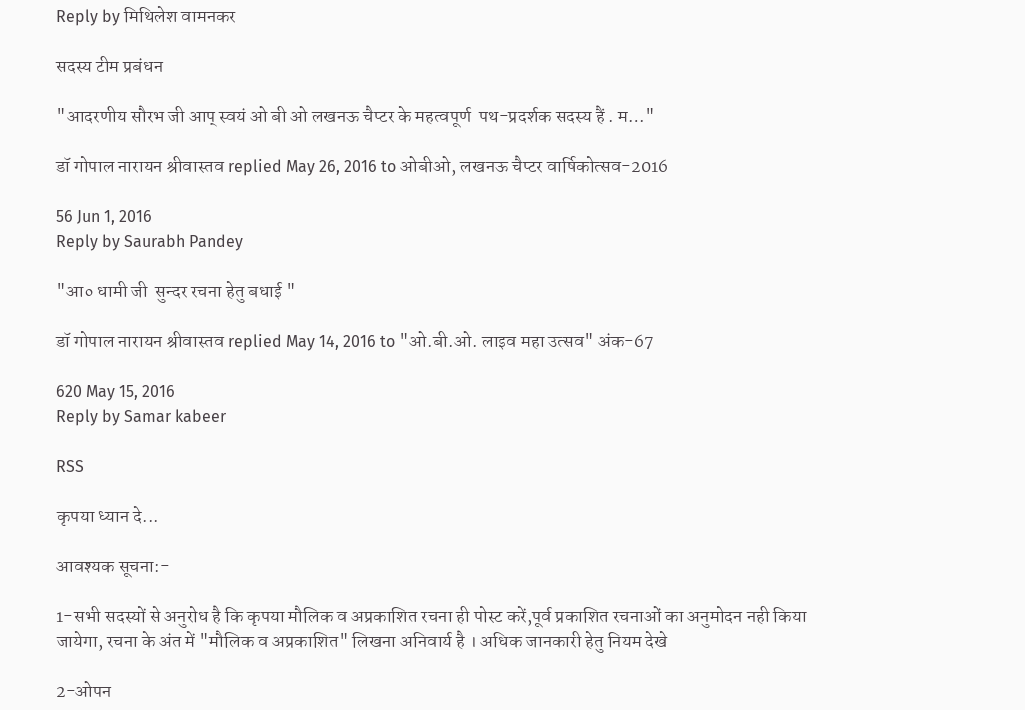Reply by मिथिलेश वामनकर

सदस्य टीम प्रबंधन

"आदरणीय सौरभ जी आप् स्वयं ओ बी ओ लखनऊ चैप्टर के महत्वपूर्ण  पथ-प्रदर्शक सदस्य हैं . म…"

डॉ गोपाल नारायन श्रीवास्तव replied May 26, 2016 to ओबीओ, लखनऊ चैप्टर वार्षिकोत्सव-2016

56 Jun 1, 2016
Reply by Saurabh Pandey

"आ० धामी जी  सुन्दर रचना हेतु बधाई "

डॉ गोपाल नारायन श्रीवास्तव replied May 14, 2016 to "ओ.बी.ओ. लाइव महा उत्सव" अंक-67

620 May 15, 2016
Reply by Samar kabeer

RSS

कृपया ध्यान दे...

आवश्यक सूचना:-

1-सभी सदस्यों से अनुरोध है कि कृपया मौलिक व अप्रकाशित रचना ही पोस्ट करें,पूर्व प्रकाशित रचनाओं का अनुमोदन नही किया जायेगा, रचना के अंत में "मौलिक व अप्रकाशित" लिखना अनिवार्य है । अधिक जानकारी हेतु नियम देखे

2-ओपन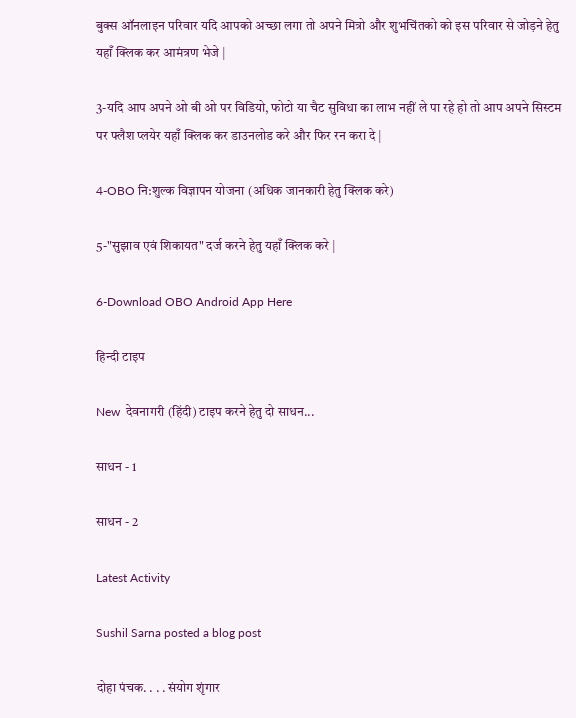बुक्स ऑनलाइन परिवार यदि आपको अच्छा लगा तो अपने मित्रो और शुभचिंतको को इस परिवार से जोड़ने हेतु यहाँ क्लिक कर आमंत्रण भेजे |

3-यदि आप अपने ओ बी ओ पर विडियो, फोटो या चैट सुविधा का लाभ नहीं ले पा रहे हो तो आप अपने सिस्टम पर फ्लैश प्लयेर यहाँ क्लिक कर डाउनलोड करे और फिर रन करा दे |

4-OBO नि:शुल्क विज्ञापन योजना (अधिक जानकारी हेतु क्लिक करे)

5-"सुझाव एवं शिकायत" दर्ज करने हेतु यहाँ क्लिक करे |

6-Download OBO Android App Here

हिन्दी टाइप

New  देवनागरी (हिंदी) टाइप करने हेतु दो साधन...

साधन - 1

साधन - 2

Latest Activity

Sushil Sarna posted a blog post

दोहा पंचक. . . . संयोग शृंगार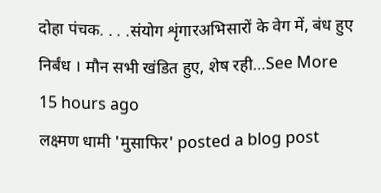दोहा पंचक. . . .संयोग शृंगारअभिसारों के वेग में, बंध हुए निर्बंध । मौन सभी खंडित हुए, शेष रही…See More
15 hours ago
लक्ष्मण धामी 'मुसाफिर' posted a blog post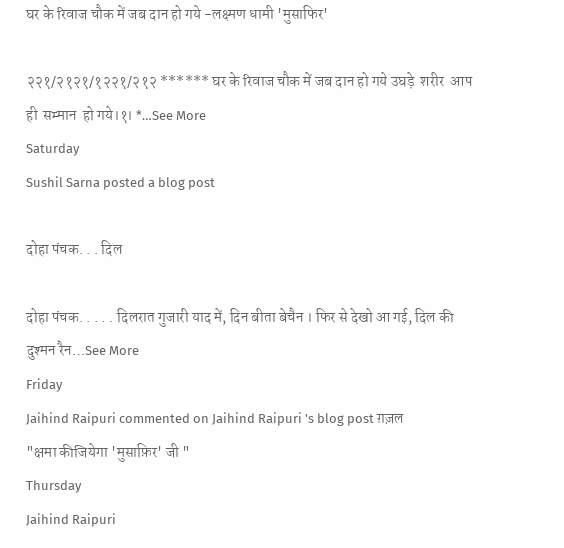घर के रिवाज चौक में जब दान हो गये -लक्ष्मण धामी 'मुसाफिर'

२२१/२१२१/१२२१/२१२ ****** घर के रिवाज चौक में जब दान हो गये उघड़े  शरीर  आप  ही  सम्मान  हो गये।१। *…See More
Saturday
Sushil Sarna posted a blog post

दोहा पंचक. . . दिल

दोहा पंचक. . . . . दिलरात गुजारी याद में, दिन बीता बेचैन । फिर से देखो आ गई, दिल की दुश्मन रैन…See More
Friday
Jaihind Raipuri commented on Jaihind Raipuri 's blog post ग़ज़ल
"क्षमा कीजियेगा 'मुसाफ़िर' जी "
Thursday
Jaihind Raipuri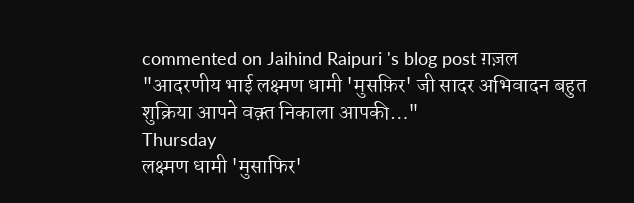commented on Jaihind Raipuri 's blog post ग़ज़ल
"आदरणीय भाई लक्ष्मण धामी 'मुसफ़िर' जी सादर अभिवादन बहुत शुक्रिया आपने वक़्त निकाला आपकी…"
Thursday
लक्ष्मण धामी 'मुसाफिर'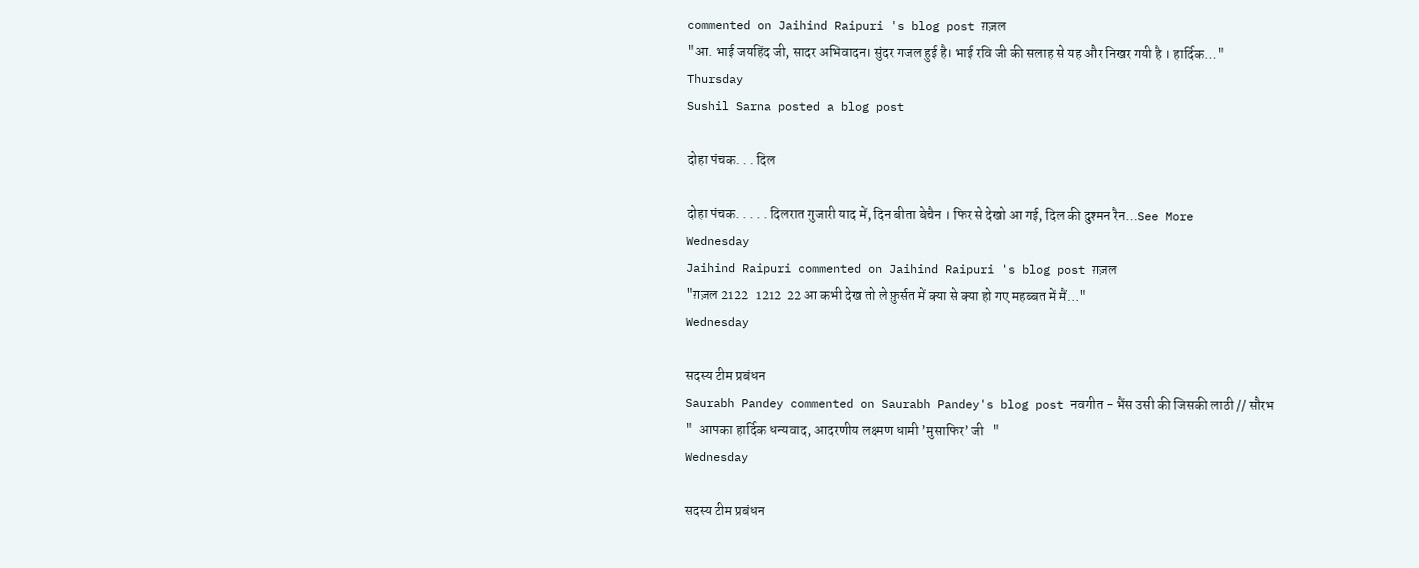commented on Jaihind Raipuri 's blog post ग़ज़ल
"आ. भाई जयहिंद जी, सादर अभिवादन। सुंदर गजल हुई है। भाई रवि जी की सलाह से यह और निखर गयी है । हार्दिक…"
Thursday
Sushil Sarna posted a blog post

दोहा पंचक. . . दिल

दोहा पंचक. . . . . दिलरात गुजारी याद में, दिन बीता बेचैन । फिर से देखो आ गई, दिल की दुश्मन रैन…See More
Wednesday
Jaihind Raipuri commented on Jaihind Raipuri 's blog post ग़ज़ल
"ग़ज़ल 2122   1212  22 आ कभी देख तो ले फ़ुर्सत में क्या से क्या हो गए महब्बत में मैं…"
Wednesday

सदस्य टीम प्रबंधन
Saurabh Pandey commented on Saurabh Pandey's blog post नवगीत - भैंस उसी की जिसकी लाठी // सौरभ
"  आपका हार्दिक धन्यवाद, आदरणीय लक्ष्मण धामी ’मुसाफिर’ जी   "
Wednesday

सदस्य टीम प्रबंधन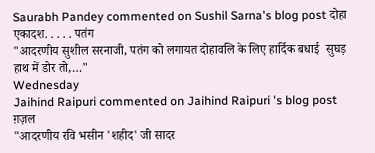Saurabh Pandey commented on Sushil Sarna's blog post दोहा एकादश. . . . . पतंग
"आदरणीय सुशील सरनाजी, पतंग को लगायत दोहावलि के लिए हार्दिक बधाई  सुघड़ हाथ में डोर तो,…"
Wednesday
Jaihind Raipuri commented on Jaihind Raipuri 's blog post ग़ज़ल
"आदरणीय रवि भसीन 'शहीद' जी सादर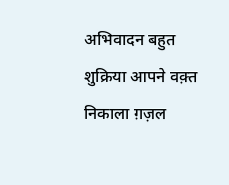अभिवादन बहुत शुक्रिया आपने वक़्त निकाला ग़ज़ल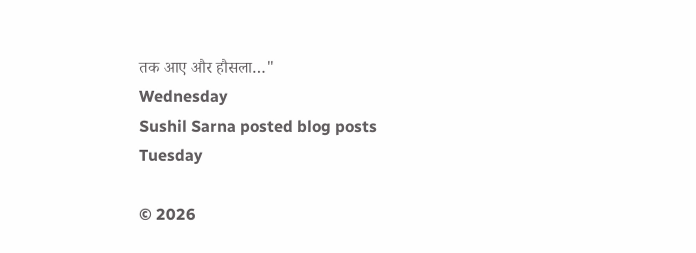तक आए और हौसला…"
Wednesday
Sushil Sarna posted blog posts
Tuesday

© 2026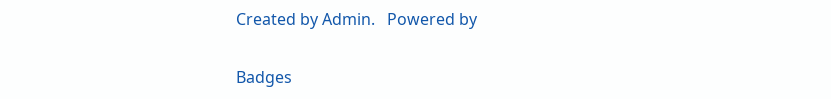Created by Admin.   Powered by

Badges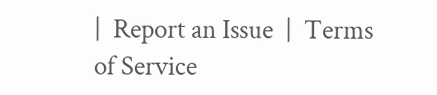|  Report an Issue  |  Terms of Service